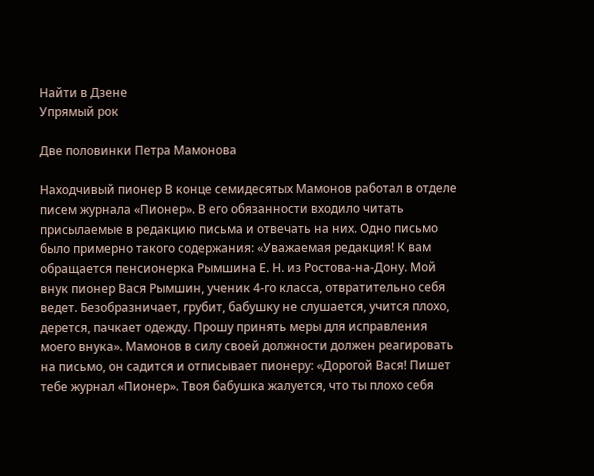Найти в Дзене
Упрямый рок

Две половинки Петра Мамонова

Находчивый пионер В конце семидесятых Мамонов работал в отделе писем журнала «Пионер». В его обязанности входило читать присылаемые в редакцию письма и отвечать на них. Одно письмо было примерно такого содержания: «Уважаемая редакция! К вам обращается пенсионерка Рымшина Е. Н. из Ростова-на-Дону. Мой внук пионер Вася Рымшин, ученик 4-го класса, отвратительно себя ведет. Безобразничает, грубит, бабушку не слушается, учится плохо, дерется, пачкает одежду. Прошу принять меры для исправления моего внука». Мамонов в силу своей должности должен реагировать на письмо, он садится и отписывает пионеру: «Дорогой Вася! Пишет тебе журнал «Пионер». Твоя бабушка жалуется, что ты плохо себя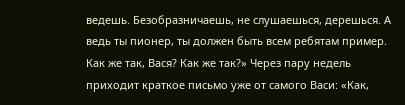ведешь. Безобразничаешь, не слушаешься, дерешься. А ведь ты пионер, ты должен быть всем ребятам пример. Как же так, Вася? Как же так?» Через пару недель приходит краткое письмо уже от самого Васи: «Как,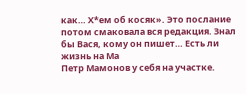как… Х*ем об косяк». Это послание потом смаковала вся редакция. Знал бы Вася, кому он пишет… Есть ли жизнь на Ма
Петр Мамонов у себя на участке.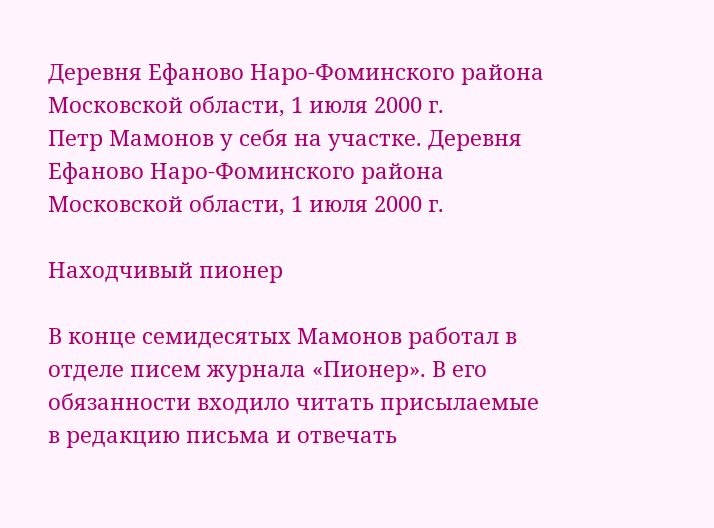Деревня Ефаново Наро-Фоминского района Московской области, 1 июля 2000 г.
Петр Мамонов у себя на участке. Деревня Ефаново Наро-Фоминского района Московской области, 1 июля 2000 г.

Находчивый пионер

В конце семидесятых Мамонов работал в отделе писем журнала «Пионер». В его обязанности входило читать присылаемые в редакцию письма и отвечать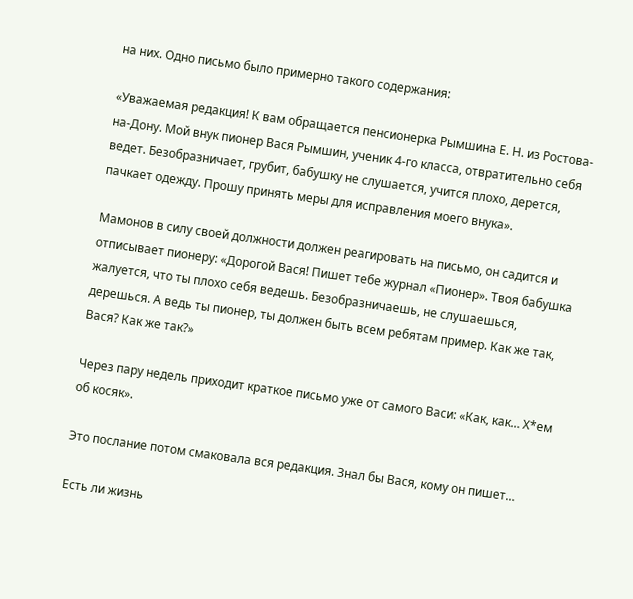на них. Одно письмо было примерно такого содержания:

«Уважаемая редакция! К вам обращается пенсионерка Рымшина Е. Н. из Ростова-на-Дону. Мой внук пионер Вася Рымшин, ученик 4-го класса, отвратительно себя ведет. Безобразничает, грубит, бабушку не слушается, учится плохо, дерется, пачкает одежду. Прошу принять меры для исправления моего внука».

Мамонов в силу своей должности должен реагировать на письмо, он садится и отписывает пионеру: «Дорогой Вася! Пишет тебе журнал «Пионер». Твоя бабушка жалуется, что ты плохо себя ведешь. Безобразничаешь, не слушаешься, дерешься. А ведь ты пионер, ты должен быть всем ребятам пример. Как же так, Вася? Как же так?»

Через пару недель приходит краткое письмо уже от самого Васи: «Как, как… Х*ем об косяк».

Это послание потом смаковала вся редакция. Знал бы Вася, кому он пишет…

Есть ли жизнь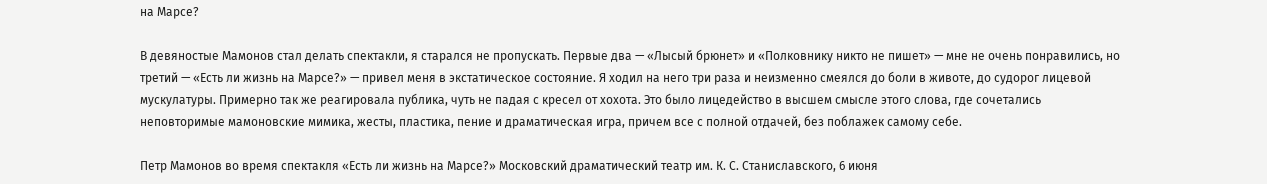на Марсе?

В девяностые Мамонов стал делать спектакли, я старался не пропускать. Первые два — «Лысый брюнет» и «Полковнику никто не пишет» — мне не очень понравились, но третий — «Есть ли жизнь на Марсе?» — привел меня в экстатическое состояние. Я ходил на него три раза и неизменно смеялся до боли в животе, до судорог лицевой мускулатуры. Примерно так же реагировала публика, чуть не падая с кресел от хохота. Это было лицедейство в высшем смысле этого слова, где сочетались неповторимые мамоновские мимика, жесты, пластика, пение и драматическая игра, причем все с полной отдачей, без поблажек самому себе.

Петр Мамонов во время спектакля «Есть ли жизнь на Марсе?» Московский драматический театр им. К. С. Станиславского, 6 июня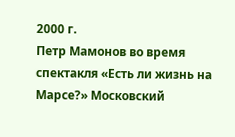2000 г.
Петр Мамонов во время спектакля «Есть ли жизнь на Марсе?» Московский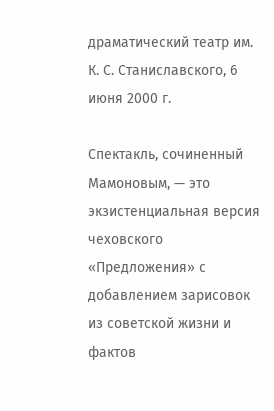драматический театр им. К. С. Станиславского, 6 июня 2000 г.

Спектакль, сочиненный Мамоновым, — это экзистенциальная версия чеховского «Предложения» с добавлением зарисовок из советской жизни и фактов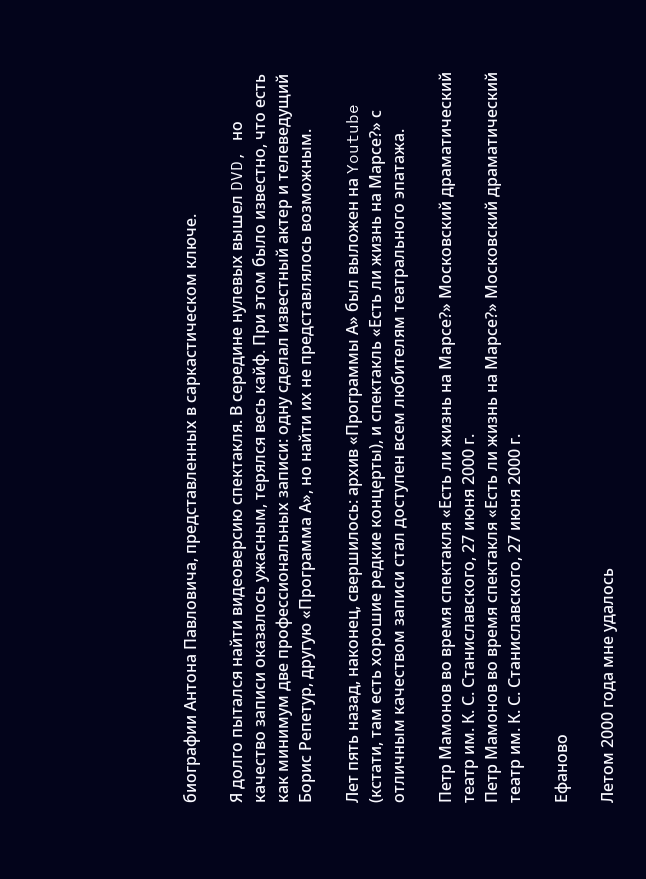биографии Антона Павловича, представленных в саркастическом ключе.

Я долго пытался найти видеоверсию спектакля. В середине нулевых вышел DVD, но качество записи оказалось ужасным, терялся весь кайф. При этом было известно, что есть как минимум две профессиональных записи: одну сделал известный актер и телеведущий Борис Репетур, другую «Программа А», но найти их не представлялось возможным.

Лет пять назад, наконец, свершилось: архив «Программы А» был выложен на Youtube (кстати, там есть хорошие редкие концерты), и спектакль «Есть ли жизнь на Марсе?» с отличным качеством записи стал доступен всем любителям театрального эпатажа.

Петр Мамонов во время спектакля «Есть ли жизнь на Марсе?» Московский драматический театр им. К. С. Станиславского, 27 июня 2000 г.
Петр Мамонов во время спектакля «Есть ли жизнь на Марсе?» Московский драматический театр им. К. С. Станиславского, 27 июня 2000 г.

Ефаново

Летом 2000 года мне удалось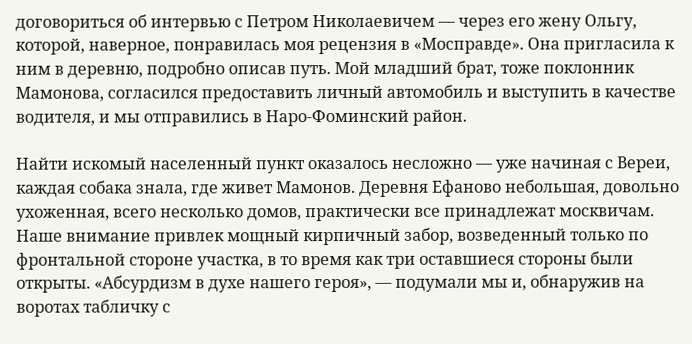договориться об интервью с Петром Николаевичем — через его жену Ольгу, которой, наверное, понравилась моя рецензия в «Мосправде». Она пригласила к ним в деревню, подробно описав путь. Мой младший брат, тоже поклонник Мамонова, согласился предоставить личный автомобиль и выступить в качестве водителя, и мы отправились в Наро-Фоминский район.

Найти искомый населенный пункт оказалось несложно –– уже начиная с Вереи, каждая собака знала, где живет Мамонов. Деревня Ефаново небольшая, довольно ухоженная, всего несколько домов, практически все принадлежат москвичам. Наше внимание привлек мощный кирпичный забор, возведенный только по фронтальной стороне участка, в то время как три оставшиеся стороны были открыты. «Абсурдизм в духе нашего героя», — подумали мы и, обнаружив на воротах табличку с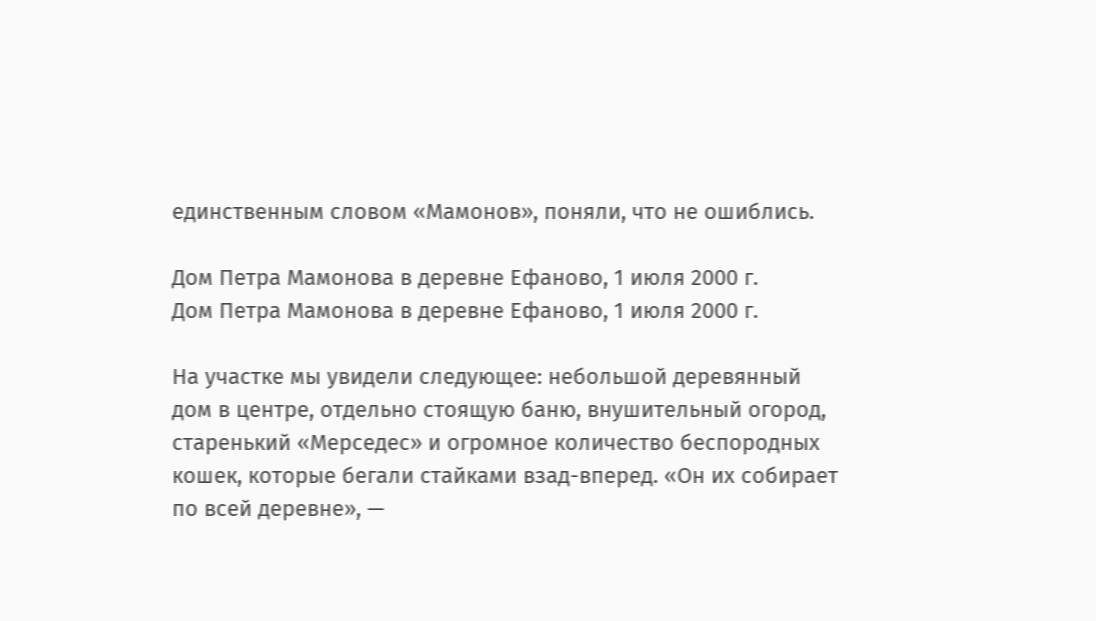единственным словом «Мамонов», поняли, что не ошиблись.

Дом Петра Мамонова в деревне Ефаново, 1 июля 2000 г.
Дом Петра Мамонова в деревне Ефаново, 1 июля 2000 г.

На участке мы увидели следующее: небольшой деревянный дом в центре, отдельно стоящую баню, внушительный огород, старенький «Мерседес» и огромное количество беспородных кошек, которые бегали стайками взад-вперед. «Он их собирает по всей деревне», —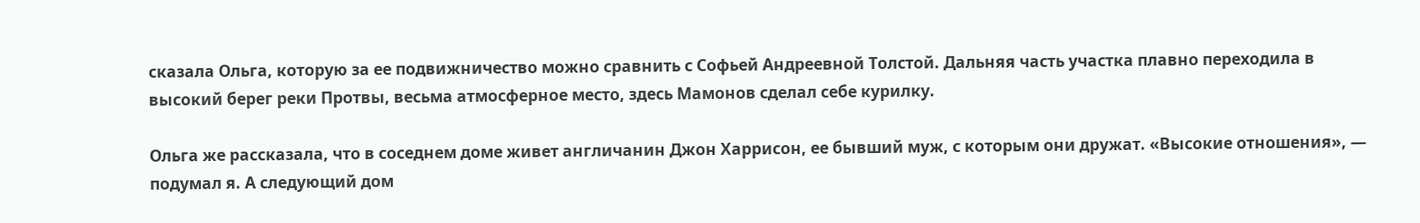сказала Ольга, которую за ее подвижничество можно сравнить с Софьей Андреевной Толстой. Дальняя часть участка плавно переходила в высокий берег реки Протвы, весьма атмосферное место, здесь Мамонов сделал себе курилку.

Ольга же рассказала, что в соседнем доме живет англичанин Джон Харрисон, ее бывший муж, с которым они дружат. «Высокие отношения», — подумал я. А следующий дом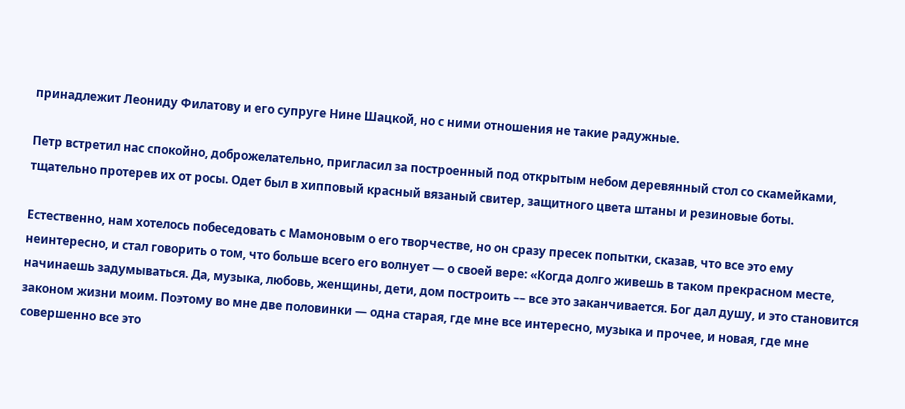принадлежит Леониду Филатову и его супруге Нине Шацкой, но с ними отношения не такие радужные.

Петр встретил нас спокойно, доброжелательно, пригласил за построенный под открытым небом деревянный стол со скамейками, тщательно протерев их от росы. Одет был в хипповый красный вязаный свитер, защитного цвета штаны и резиновые боты.

Естественно, нам хотелось побеседовать с Мамоновым о его творчестве, но он сразу пресек попытки, сказав, что все это ему неинтересно, и стал говорить о том, что больше всего его волнует — о своей вере: «Когда долго живешь в таком прекрасном месте, начинаешь задумываться. Да, музыка, любовь, женщины, дети, дом построить –– все это заканчивается. Бог дал душу, и это становится законом жизни моим. Поэтому во мне две половинки — одна старая, где мне все интересно, музыка и прочее, и новая, где мне совершенно все это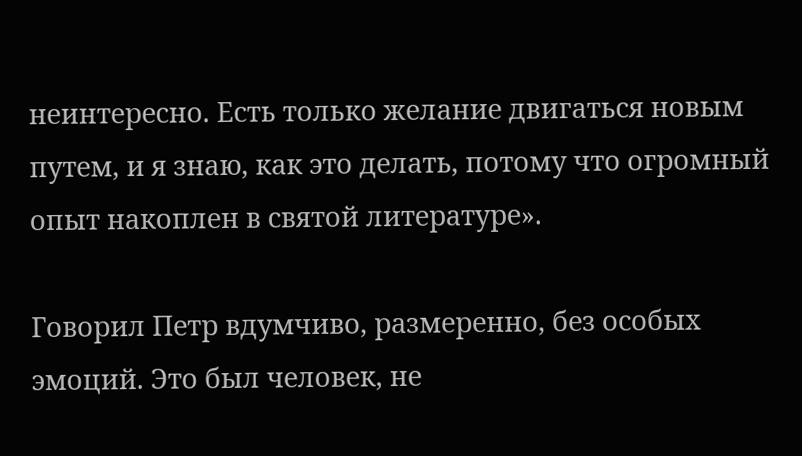неинтересно. Есть только желание двигаться новым путем, и я знаю, как это делать, потому что огромный опыт накоплен в святой литературе».

Говорил Петр вдумчиво, размеренно, без особых эмоций. Это был человек, не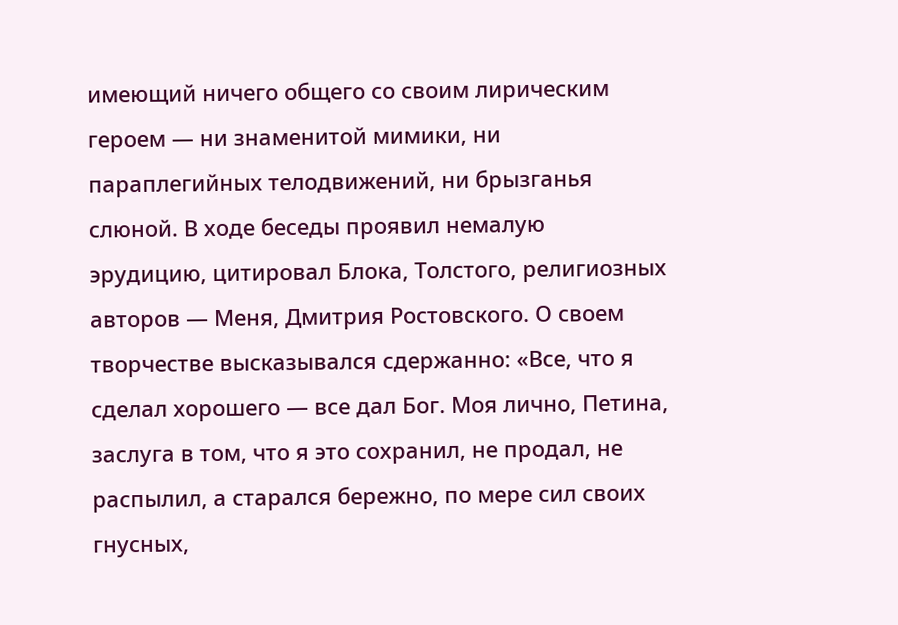имеющий ничего общего со своим лирическим героем — ни знаменитой мимики, ни параплегийных телодвижений, ни брызганья слюной. В ходе беседы проявил немалую эрудицию, цитировал Блока, Толстого, религиозных авторов — Меня, Дмитрия Ростовского. О своем творчестве высказывался сдержанно: «Все, что я сделал хорошего — все дал Бог. Моя лично, Петина, заслуга в том, что я это сохранил, не продал, не распылил, а старался бережно, по мере сил своих гнусных,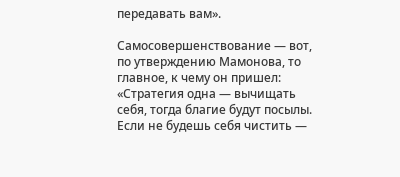передавать вам».

Самосовершенствование — вот, по утверждению Мамонова, то главное, к чему он пришел: «Стратегия одна — вычищать себя, тогда благие будут посылы. Если не будешь себя чистить —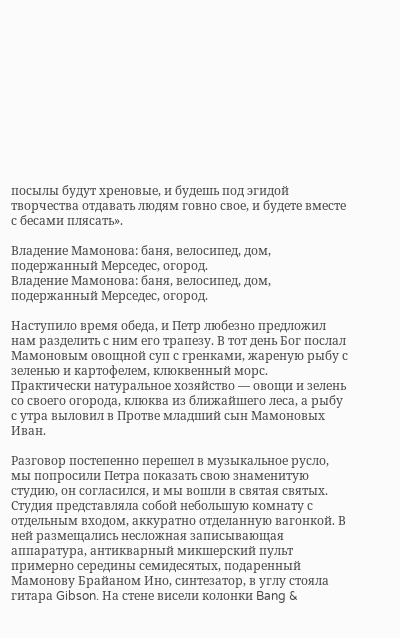посылы будут хреновые, и будешь под эгидой творчества отдавать людям говно свое, и будете вместе с бесами плясать».

Владение Мамонова: баня, велосипед, дом, подержанный Мерседес, огород.
Владение Мамонова: баня, велосипед, дом, подержанный Мерседес, огород.

Наступило время обеда, и Петр любезно предложил нам разделить с ним его трапезу. В тот день Бог послал Мамоновым овощной суп с гренками, жареную рыбу с зеленью и картофелем, клюквенный морс. Практически натуральное хозяйство — овощи и зелень со своего огорода, клюква из ближайшего леса, а рыбу с утра выловил в Протве младший сын Мамоновых Иван.

Разговор постепенно перешел в музыкальное русло, мы попросили Петра показать свою знаменитую студию, он согласился, и мы вошли в святая святых. Студия представляла собой небольшую комнату с отдельным входом, аккуратно отделанную вагонкой. В ней размещались несложная записывающая аппаратура, антикварный микшерский пульт примерно середины семидесятых, подаренный Мамонову Брайаном Ино, синтезатор, в углу стояла гитара Gibson. На стене висели колонки Bang &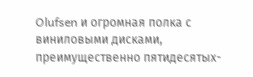Olufsen и огромная полка с виниловыми дисками, преимущественно пятидесятых-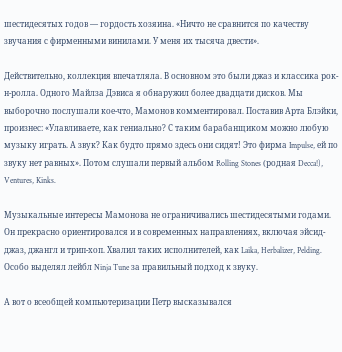шестидесятых годов — гордость хозяина. «Ничто не сравнится по качеству звучания с фирменными винилами. У меня их тысяча двести».

Действительно, коллекция впечатляла. В основном это были джаз и классика рок-н-ролла. Одного Майлза Дэвиса я обнаружил более двадцати дисков. Мы выборочно послушали кое-что, Мамонов комментировал. Поставив Арта Блэйки, произнес: «Улавливаете, как гениально? С таким барабанщиком можно любую музыку играть. А звук? Как будто прямо здесь они сидят! Это фирма Impulse, ей по звуку нет равных». Потом слушали первый альбом Rolling Stones (родная Decca!), Ventures, Kinks.

Музыкальные интересы Мамонова не ограничивались шестидесятыми годами. Он прекрасно ориентировался и в современных направлениях, включая эйсид-джаз, джангл и трип-хоп. Хвалил таких исполнителей, как Laika, Herbalizer, Pelding. Особо выделял лейбл Ninja Tune за правильный подход к звуку.

А вот о всеобщей компьютеризации Петр высказывался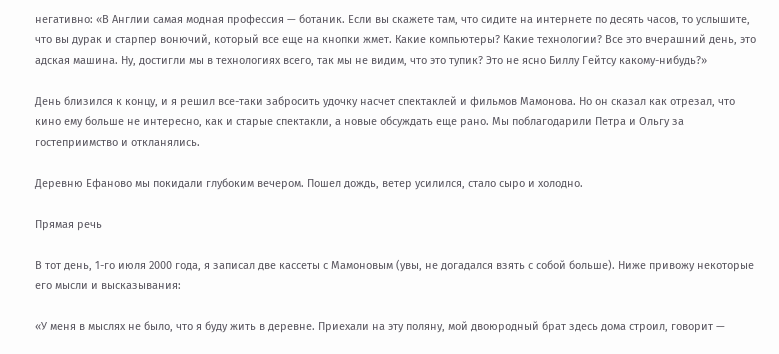негативно: «В Англии самая модная профессия — ботаник. Если вы скажете там, что сидите на интернете по десять часов, то услышите, что вы дурак и старпер вонючий, который все еще на кнопки жмет. Какие компьютеры? Какие технологии? Все это вчерашний день, это адская машина. Ну, достигли мы в технологиях всего, так мы не видим, что это тупик? Это не ясно Биллу Гейтсу какому-нибудь?»

День близился к концу, и я решил все-таки забросить удочку насчет спектаклей и фильмов Мамонова. Но он сказал как отрезал, что кино ему больше не интересно, как и старые спектакли, а новые обсуждать еще рано. Мы поблагодарили Петра и Ольгу за гостеприимство и откланялись.

Деревню Ефаново мы покидали глубоким вечером. Пошел дождь, ветер усилился, стало сыро и холодно.

Прямая речь

В тот день, 1-го июля 2000 года, я записал две кассеты с Мамоновым (увы, не догадался взять с собой больше). Ниже привожу некоторые его мысли и высказывания:

«У меня в мыслях не было, что я буду жить в деревне. Приехали на эту поляну, мой двоюродный брат здесь дома строил, говорит —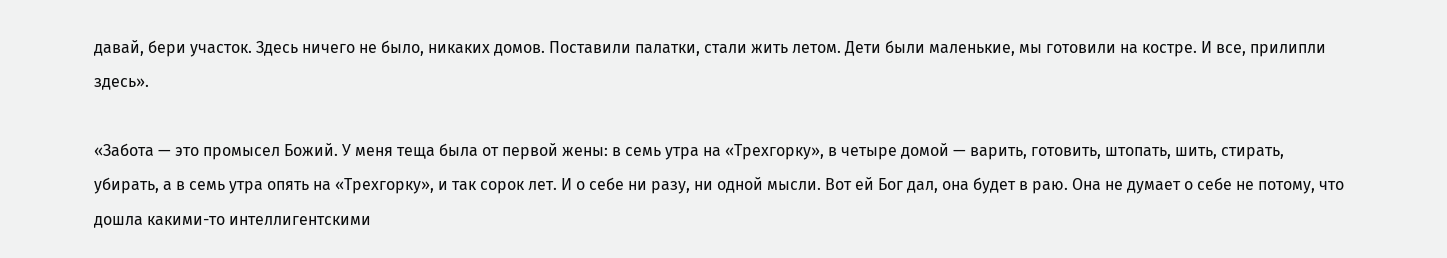давай, бери участок. Здесь ничего не было, никаких домов. Поставили палатки, стали жить летом. Дети были маленькие, мы готовили на костре. И все, прилипли здесь».

«Забота — это промысел Божий. У меня теща была от первой жены: в семь утра на «Трехгорку», в четыре домой — варить, готовить, штопать, шить, стирать, убирать, а в семь утра опять на «Трехгорку», и так сорок лет. И о себе ни разу, ни одной мысли. Вот ей Бог дал, она будет в раю. Она не думает о себе не потому, что дошла какими-то интеллигентскими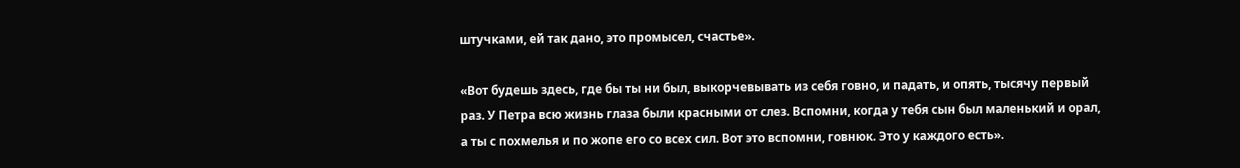штучками, ей так дано, это промысел, счастье».

«Вот будешь здесь, где бы ты ни был, выкорчевывать из себя говно, и падать, и опять, тысячу первый раз. У Петра всю жизнь глаза были красными от слез. Вспомни, когда у тебя сын был маленький и орал, а ты с похмелья и по жопе его со всех сил. Вот это вспомни, говнюк. Это у каждого есть».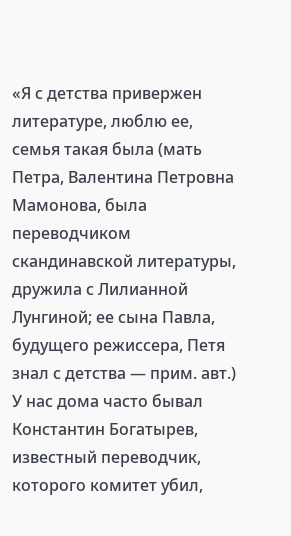«Я с детства привержен литературе, люблю ее, семья такая была (мать Петра, Валентина Петровна Мамонова, была переводчиком скандинавской литературы, дружила с Лилианной Лунгиной; ее сына Павла, будущего режиссера, Петя знал с детства — прим. авт.) У нас дома часто бывал Константин Богатырев, известный переводчик, которого комитет убил,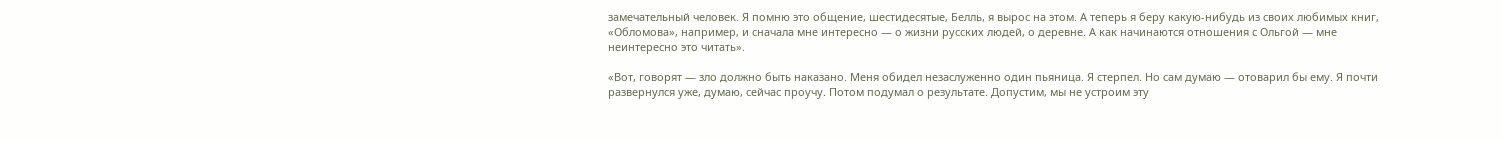замечательный человек. Я помню это общение, шестидесятые, Белль, я вырос на этом. А теперь я беру какую-нибудь из своих любимых книг, «Обломова», например, и сначала мне интересно — о жизни русских людей, о деревне. А как начинаются отношения с Ольгой — мне неинтересно это читать».

«Вот, говорят — зло должно быть наказано. Меня обидел незаслуженно один пьяница. Я стерпел. Но сам думаю — отоварил бы ему. Я почти развернулся уже, думаю, сейчас проучу. Потом подумал о результате. Допустим, мы не устроим эту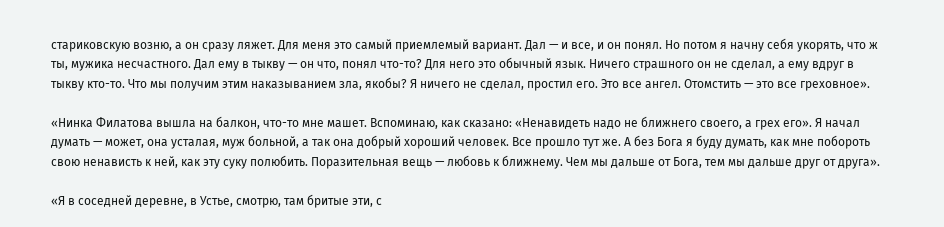стариковскую возню, а он сразу ляжет. Для меня это самый приемлемый вариант. Дал — и все, и он понял. Но потом я начну себя укорять, что ж ты, мужика несчастного. Дал ему в тыкву — он что, понял что-то? Для него это обычный язык. Ничего страшного он не сделал, а ему вдруг в тыкву кто-то. Что мы получим этим наказыванием зла, якобы? Я ничего не сделал, простил его. Это все ангел. Отомстить — это все греховное».

«Нинка Филатова вышла на балкон, что-то мне машет. Вспоминаю, как сказано: «Ненавидеть надо не ближнего своего, а грех его». Я начал думать — может, она усталая, муж больной, а так она добрый хороший человек. Все прошло тут же. А без Бога я буду думать, как мне побороть свою ненависть к ней, как эту суку полюбить. Поразительная вещь — любовь к ближнему. Чем мы дальше от Бога, тем мы дальше друг от друга».

«Я в соседней деревне, в Устье, смотрю, там бритые эти, с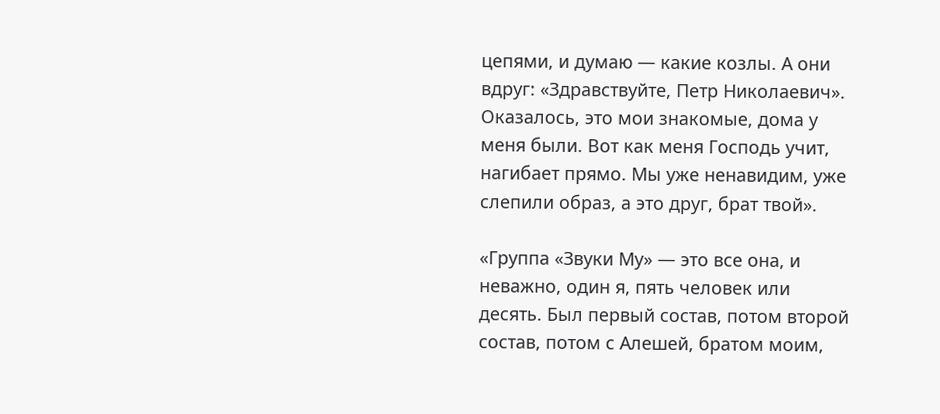цепями, и думаю — какие козлы. А они вдруг: «Здравствуйте, Петр Николаевич». Оказалось, это мои знакомые, дома у меня были. Вот как меня Господь учит, нагибает прямо. Мы уже ненавидим, уже слепили образ, а это друг, брат твой».

«Группа «Звуки Му» — это все она, и неважно, один я, пять человек или десять. Был первый состав, потом второй состав, потом с Алешей, братом моим,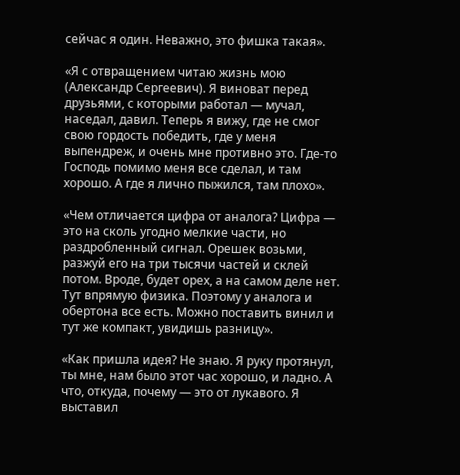сейчас я один. Неважно, это фишка такая».

«Я с отвращением читаю жизнь мою (Александр Сергеевич). Я виноват перед друзьями, с которыми работал — мучал, наседал, давил. Теперь я вижу, где не смог свою гордость победить, где у меня выпендреж, и очень мне противно это. Где-то Господь помимо меня все сделал, и там хорошо. А где я лично пыжился, там плохо».

«Чем отличается цифра от аналога? Цифра — это на сколь угодно мелкие части, но раздробленный сигнал. Орешек возьми, разжуй его на три тысячи частей и склей потом. Вроде, будет орех, а на самом деле нет. Тут впрямую физика. Поэтому у аналога и обертона все есть. Можно поставить винил и тут же компакт, увидишь разницу».

«Как пришла идея? Не знаю. Я руку протянул, ты мне, нам было этот час хорошо, и ладно. А что, откуда, почему — это от лукавого. Я выставил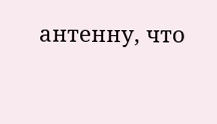антенну, что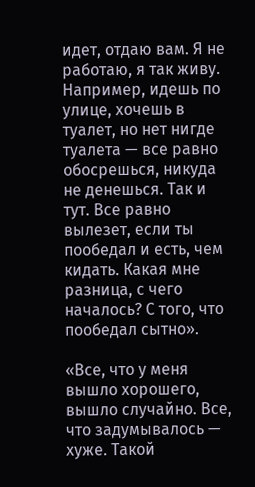идет, отдаю вам. Я не работаю, я так живу. Например, идешь по улице, хочешь в туалет, но нет нигде туалета — все равно обосрешься, никуда не денешься. Так и тут. Все равно вылезет, если ты пообедал и есть, чем кидать. Какая мне разница, с чего началось? С того, что пообедал сытно».

«Все, что у меня вышло хорошего, вышло случайно. Все, что задумывалось — хуже. Такой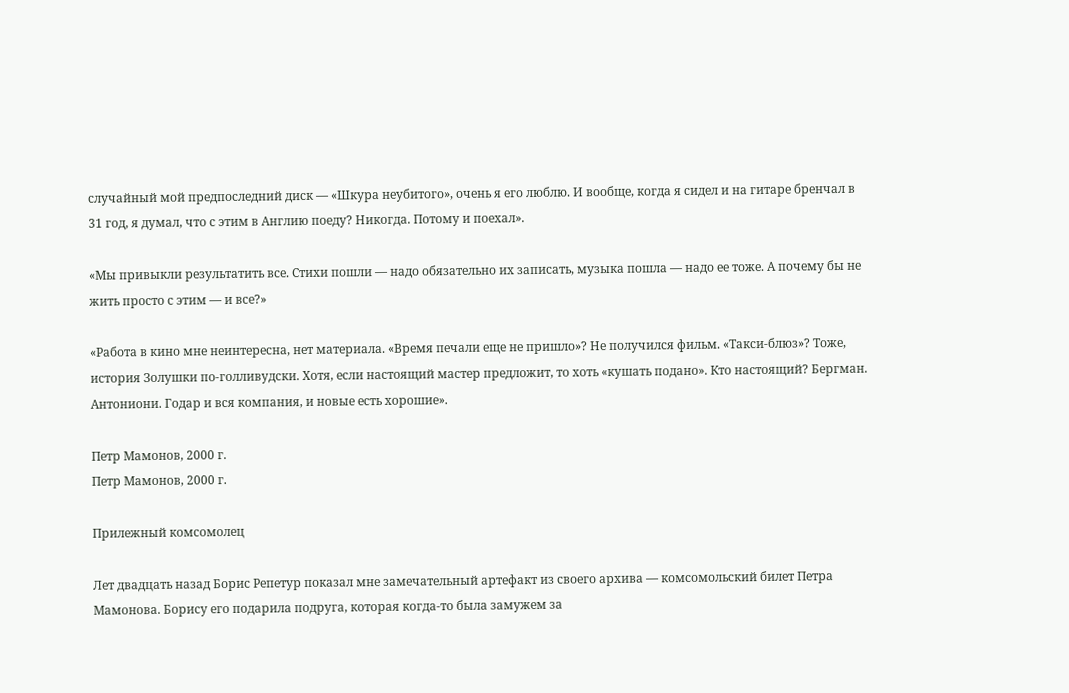случайный мой предпоследний диск — «Шкура неубитого», очень я его люблю. И вообще, когда я сидел и на гитаре бренчал в 31 год, я думал, что с этим в Англию поеду? Никогда. Потому и поехал».

«Мы привыкли результатить все. Стихи пошли — надо обязательно их записать, музыка пошла — надо ее тоже. А почему бы не жить просто с этим — и все?»

«Работа в кино мне неинтересна, нет материала. «Время печали еще не пришло»? Не получился фильм. «Такси-блюз»? Тоже, история Золушки по-голливудски. Хотя, если настоящий мастер предложит, то хоть «кушать подано». Кто настоящий? Бергман. Антониони. Годар и вся компания, и новые есть хорошие».

Петр Мамонов, 2000 г.
Петр Мамонов, 2000 г.

Прилежный комсомолец

Лет двадцать назад Борис Репетур показал мне замечательный артефакт из своего архива — комсомольский билет Петра Мамонова. Борису его подарила подруга, которая когда-то была замужем за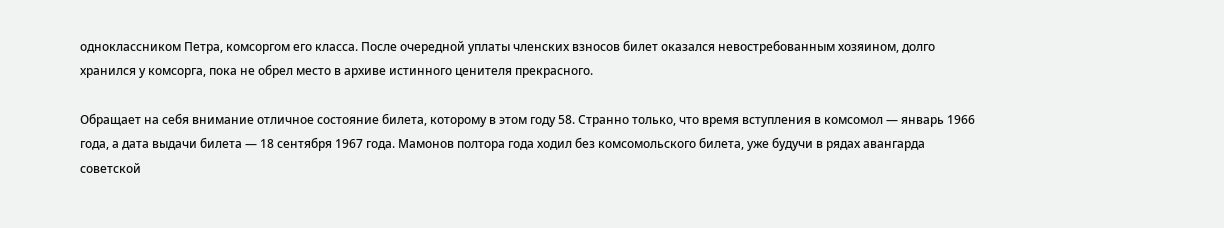одноклассником Петра, комсоргом его класса. После очередной уплаты членских взносов билет оказался невостребованным хозяином, долго хранился у комсорга, пока не обрел место в архиве истинного ценителя прекрасного.

Обращает на себя внимание отличное состояние билета, которому в этом году 58. Странно только, что время вступления в комсомол — январь 1966 года, а дата выдачи билета — 18 сентября 1967 года. Мамонов полтора года ходил без комсомольского билета, уже будучи в рядах авангарда советской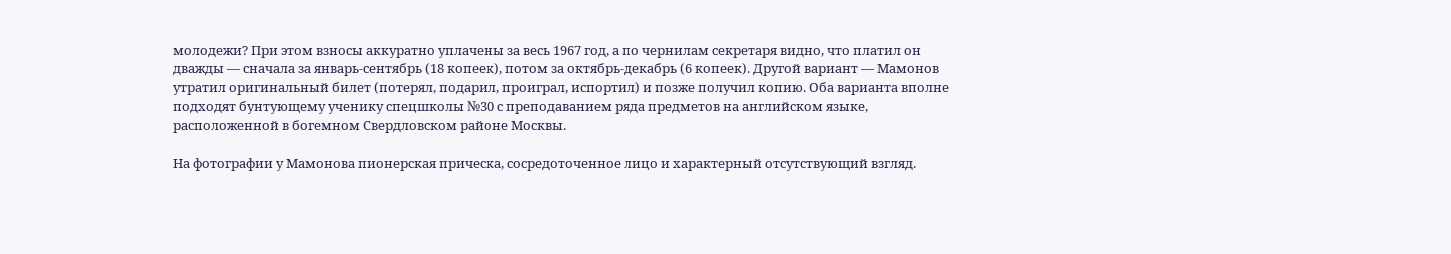молодежи? При этом взносы аккуратно уплачены за весь 1967 год, а по чернилам секретаря видно, что платил он дважды — сначала за январь-сентябрь (18 копеек), потом за октябрь-декабрь (6 копеек). Другой вариант — Мамонов утратил оригинальный билет (потерял, подарил, проиграл, испортил) и позже получил копию. Оба варианта вполне подходят бунтующему ученику спецшколы №30 с преподаванием ряда предметов на английском языке, расположенной в богемном Свердловском районе Москвы.

На фотографии у Мамонова пионерская прическа, сосредоточенное лицо и характерный отсутствующий взгляд.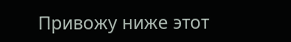Привожу ниже этот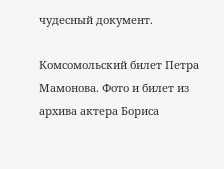чудесный документ.

Комсомольский билет Петра Мамонова. Фото и билет из архива актера Бориса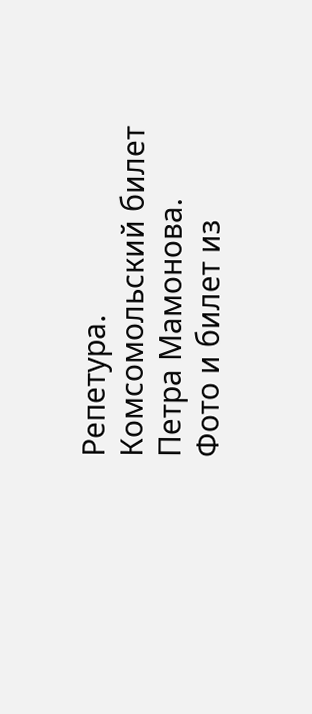Репетура.
Комсомольский билет Петра Мамонова. Фото и билет из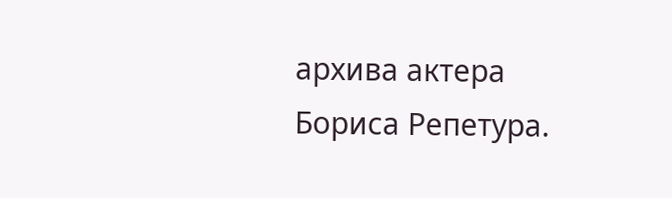архива актера Бориса Репетура.